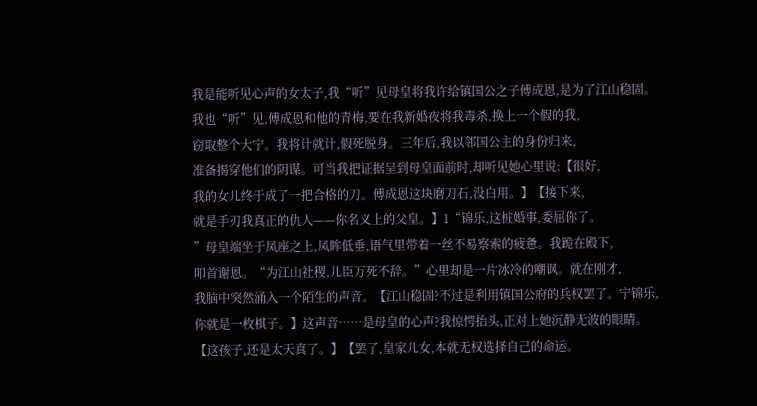我是能听见心声的女太子,我“听”见母皇将我许给镇国公之子傅成恩,是为了江山稳固。
我也“听”见,傅成恩和他的青梅,要在我新婚夜将我毒杀,换上一个假的我,
窃取整个大宁。我将计就计,假死脱身。三年后,我以邻国公主的身份归来,
准备揭穿他们的阴谋。可当我把证据呈到母皇面前时,却听见她心里说:【很好,
我的女儿终于成了一把合格的刀。傅成恩这块磨刀石,没白用。】【接下来,
就是手刃我真正的仇人——你名义上的父皇。】1“锦乐,这桩婚事,委屈你了。
”母皇端坐于凤座之上,凤眸低垂,语气里带着一丝不易察索的疲惫。我跪在殿下,
叩首谢恩。“为江山社稷,儿臣万死不辞。”心里却是一片冰冷的嘲讽。就在刚才,
我脑中突然涌入一个陌生的声音。【江山稳固?不过是利用镇国公府的兵权罢了。宁锦乐,
你就是一枚棋子。】这声音……是母皇的心声?我惊愕抬头,正对上她沉静无波的眼睛。
【这孩子,还是太天真了。】【罢了,皇家儿女,本就无权选择自己的命运。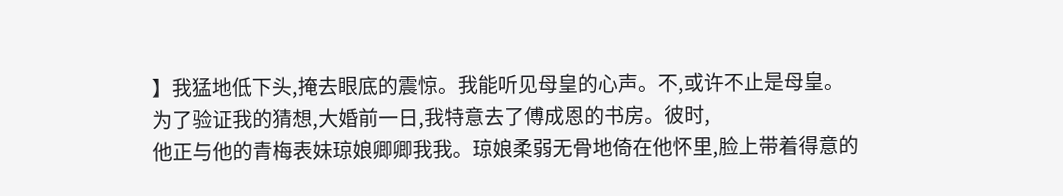】我猛地低下头,掩去眼底的震惊。我能听见母皇的心声。不,或许不止是母皇。
为了验证我的猜想,大婚前一日,我特意去了傅成恩的书房。彼时,
他正与他的青梅表妹琼娘卿卿我我。琼娘柔弱无骨地倚在他怀里,脸上带着得意的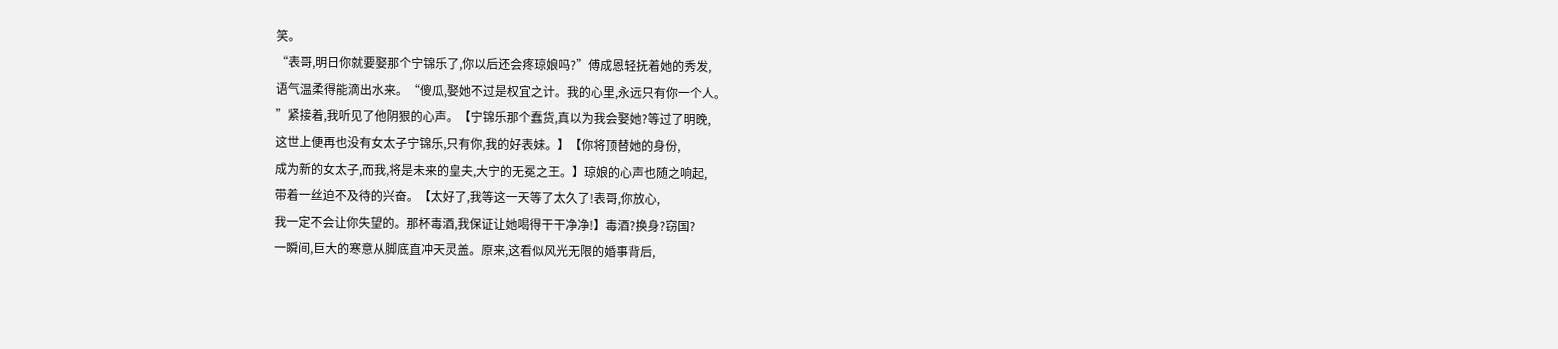笑。
“表哥,明日你就要娶那个宁锦乐了,你以后还会疼琼娘吗?”傅成恩轻抚着她的秀发,
语气温柔得能滴出水来。“傻瓜,娶她不过是权宜之计。我的心里,永远只有你一个人。
”紧接着,我听见了他阴狠的心声。【宁锦乐那个蠢货,真以为我会娶她?等过了明晚,
这世上便再也没有女太子宁锦乐,只有你,我的好表妹。】【你将顶替她的身份,
成为新的女太子,而我,将是未来的皇夫,大宁的无冕之王。】琼娘的心声也随之响起,
带着一丝迫不及待的兴奋。【太好了,我等这一天等了太久了!表哥,你放心,
我一定不会让你失望的。那杯毒酒,我保证让她喝得干干净净!】毒酒?换身?窃国?
一瞬间,巨大的寒意从脚底直冲天灵盖。原来,这看似风光无限的婚事背后,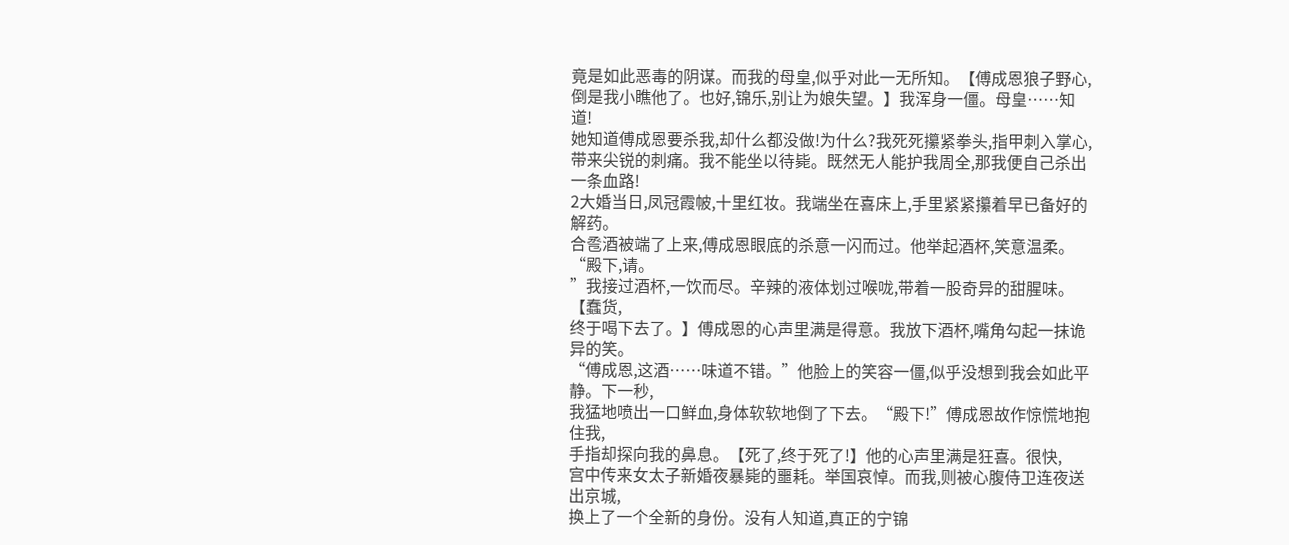竟是如此恶毒的阴谋。而我的母皇,似乎对此一无所知。【傅成恩狼子野心,
倒是我小瞧他了。也好,锦乐,别让为娘失望。】我浑身一僵。母皇……知道!
她知道傅成恩要杀我,却什么都没做!为什么?我死死攥紧拳头,指甲刺入掌心,
带来尖锐的刺痛。我不能坐以待毙。既然无人能护我周全,那我便自己杀出一条血路!
2大婚当日,凤冠霞帔,十里红妆。我端坐在喜床上,手里紧紧攥着早已备好的解药。
合卺酒被端了上来,傅成恩眼底的杀意一闪而过。他举起酒杯,笑意温柔。“殿下,请。
”我接过酒杯,一饮而尽。辛辣的液体划过喉咙,带着一股奇异的甜腥味。【蠢货,
终于喝下去了。】傅成恩的心声里满是得意。我放下酒杯,嘴角勾起一抹诡异的笑。
“傅成恩,这酒……味道不错。”他脸上的笑容一僵,似乎没想到我会如此平静。下一秒,
我猛地喷出一口鲜血,身体软软地倒了下去。“殿下!”傅成恩故作惊慌地抱住我,
手指却探向我的鼻息。【死了,终于死了!】他的心声里满是狂喜。很快,
宫中传来女太子新婚夜暴毙的噩耗。举国哀悼。而我,则被心腹侍卫连夜送出京城,
换上了一个全新的身份。没有人知道,真正的宁锦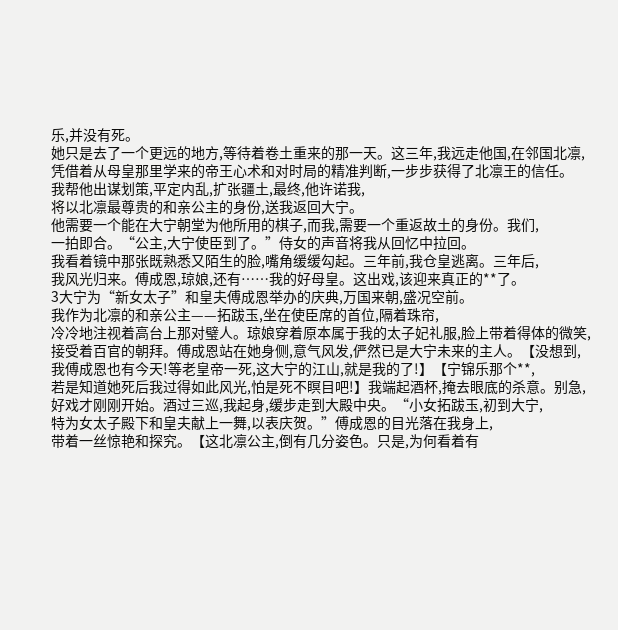乐,并没有死。
她只是去了一个更远的地方,等待着卷土重来的那一天。这三年,我远走他国,在邻国北凛,
凭借着从母皇那里学来的帝王心术和对时局的精准判断,一步步获得了北凛王的信任。
我帮他出谋划策,平定内乱,扩张疆土,最终,他许诺我,
将以北凛最尊贵的和亲公主的身份,送我返回大宁。
他需要一个能在大宁朝堂为他所用的棋子,而我,需要一个重返故土的身份。我们,
一拍即合。“公主,大宁使臣到了。”侍女的声音将我从回忆中拉回。
我看着镜中那张既熟悉又陌生的脸,嘴角缓缓勾起。三年前,我仓皇逃离。三年后,
我风光归来。傅成恩,琼娘,还有……我的好母皇。这出戏,该迎来真正的**了。
3大宁为“新女太子”和皇夫傅成恩举办的庆典,万国来朝,盛况空前。
我作为北凛的和亲公主——拓跋玉,坐在使臣席的首位,隔着珠帘,
冷冷地注视着高台上那对璧人。琼娘穿着原本属于我的太子妃礼服,脸上带着得体的微笑,
接受着百官的朝拜。傅成恩站在她身侧,意气风发,俨然已是大宁未来的主人。【没想到,
我傅成恩也有今天!等老皇帝一死,这大宁的江山,就是我的了!】【宁锦乐那个**,
若是知道她死后我过得如此风光,怕是死不瞑目吧!】我端起酒杯,掩去眼底的杀意。别急,
好戏才刚刚开始。酒过三巡,我起身,缓步走到大殿中央。“小女拓跋玉,初到大宁,
特为女太子殿下和皇夫献上一舞,以表庆贺。”傅成恩的目光落在我身上,
带着一丝惊艳和探究。【这北凛公主,倒有几分姿色。只是,为何看着有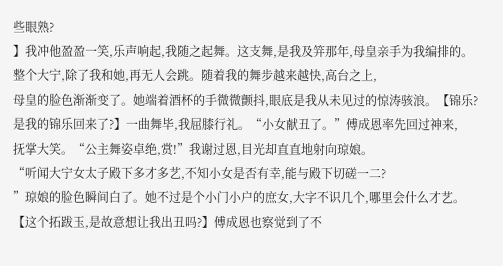些眼熟?
】我冲他盈盈一笑,乐声响起,我随之起舞。这支舞,是我及笄那年,母皇亲手为我编排的。
整个大宁,除了我和她,再无人会跳。随着我的舞步越来越快,高台之上,
母皇的脸色渐渐变了。她端着酒杯的手微微颤抖,眼底是我从未见过的惊涛骇浪。【锦乐?
是我的锦乐回来了?】一曲舞毕,我屈膝行礼。“小女献丑了。”傅成恩率先回过神来,
抚掌大笑。“公主舞姿卓绝,赏!”我谢过恩,目光却直直地射向琼娘。
“听闻大宁女太子殿下多才多艺,不知小女是否有幸,能与殿下切磋一二?
”琼娘的脸色瞬间白了。她不过是个小门小户的庶女,大字不识几个,哪里会什么才艺。
【这个拓跋玉,是故意想让我出丑吗?】傅成恩也察觉到了不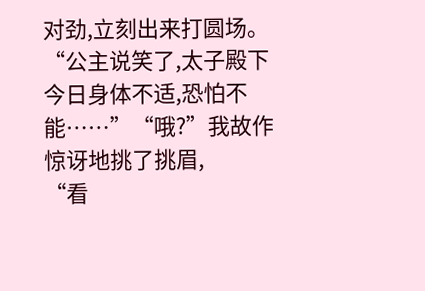对劲,立刻出来打圆场。
“公主说笑了,太子殿下今日身体不适,恐怕不能……”“哦?”我故作惊讶地挑了挑眉,
“看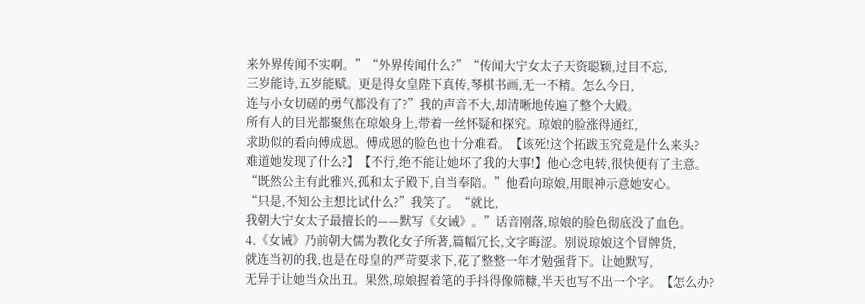来外界传闻不实啊。”“外界传闻什么?”“传闻大宁女太子天资聪颖,过目不忘,
三岁能诗,五岁能赋。更是得女皇陛下真传,琴棋书画,无一不精。怎么今日,
连与小女切磋的勇气都没有了?”我的声音不大,却清晰地传遍了整个大殿。
所有人的目光都聚焦在琼娘身上,带着一丝怀疑和探究。琼娘的脸涨得通红,
求助似的看向傅成恩。傅成恩的脸色也十分难看。【该死!这个拓跋玉究竟是什么来头?
难道她发现了什么?】【不行,绝不能让她坏了我的大事!】他心念电转,很快便有了主意。
“既然公主有此雅兴,孤和太子殿下,自当奉陪。”他看向琼娘,用眼神示意她安心。
“只是,不知公主想比试什么?”我笑了。“就比,
我朝大宁女太子最擅长的——默写《女诫》。”话音刚落,琼娘的脸色彻底没了血色。
4.《女诫》乃前朝大儒为教化女子所著,篇幅冗长,文字晦涩。别说琼娘这个冒牌货,
就连当初的我,也是在母皇的严苛要求下,花了整整一年才勉强背下。让她默写,
无异于让她当众出丑。果然,琼娘握着笔的手抖得像筛糠,半天也写不出一个字。【怎么办?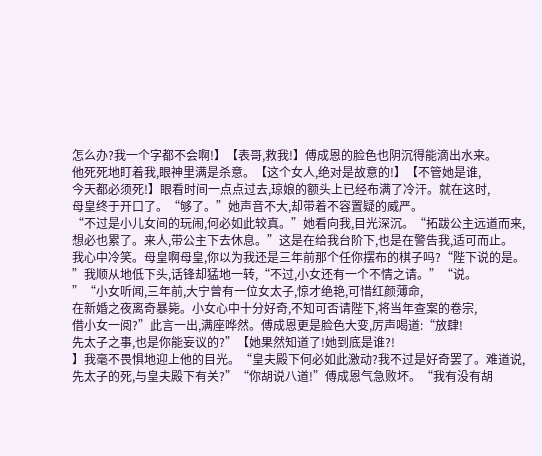怎么办?我一个字都不会啊!】【表哥,救我!】傅成恩的脸色也阴沉得能滴出水来。
他死死地盯着我,眼神里满是杀意。【这个女人,绝对是故意的!】【不管她是谁,
今天都必须死!】眼看时间一点点过去,琼娘的额头上已经布满了冷汗。就在这时,
母皇终于开口了。“够了。”她声音不大,却带着不容置疑的威严。
“不过是小儿女间的玩闹,何必如此较真。”她看向我,目光深沉。“拓跋公主远道而来,
想必也累了。来人,带公主下去休息。”这是在给我台阶下,也是在警告我,适可而止。
我心中冷笑。母皇啊母皇,你以为我还是三年前那个任你摆布的棋子吗?“陛下说的是。
”我顺从地低下头,话锋却猛地一转,“不过,小女还有一个不情之请。”“说。
”“小女听闻,三年前,大宁曾有一位女太子,惊才绝艳,可惜红颜薄命,
在新婚之夜离奇暴毙。小女心中十分好奇,不知可否请陛下,将当年查案的卷宗,
借小女一阅?”此言一出,满座哗然。傅成恩更是脸色大变,厉声喝道:“放肆!
先太子之事,也是你能妄议的?”【她果然知道了!她到底是谁?!
】我毫不畏惧地迎上他的目光。“皇夫殿下何必如此激动?我不过是好奇罢了。难道说,
先太子的死,与皇夫殿下有关?”“你胡说八道!”傅成恩气急败坏。“我有没有胡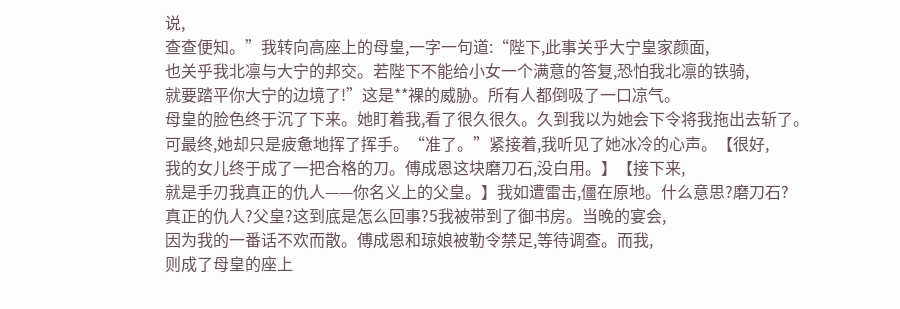说,
查查便知。”我转向高座上的母皇,一字一句道:“陛下,此事关乎大宁皇家颜面,
也关乎我北凛与大宁的邦交。若陛下不能给小女一个满意的答复,恐怕我北凛的铁骑,
就要踏平你大宁的边境了!”这是**裸的威胁。所有人都倒吸了一口凉气。
母皇的脸色终于沉了下来。她盯着我,看了很久很久。久到我以为她会下令将我拖出去斩了。
可最终,她却只是疲惫地挥了挥手。“准了。”紧接着,我听见了她冰冷的心声。【很好,
我的女儿终于成了一把合格的刀。傅成恩这块磨刀石,没白用。】【接下来,
就是手刃我真正的仇人——你名义上的父皇。】我如遭雷击,僵在原地。什么意思?磨刀石?
真正的仇人?父皇?这到底是怎么回事?5我被带到了御书房。当晚的宴会,
因为我的一番话不欢而散。傅成恩和琼娘被勒令禁足,等待调查。而我,
则成了母皇的座上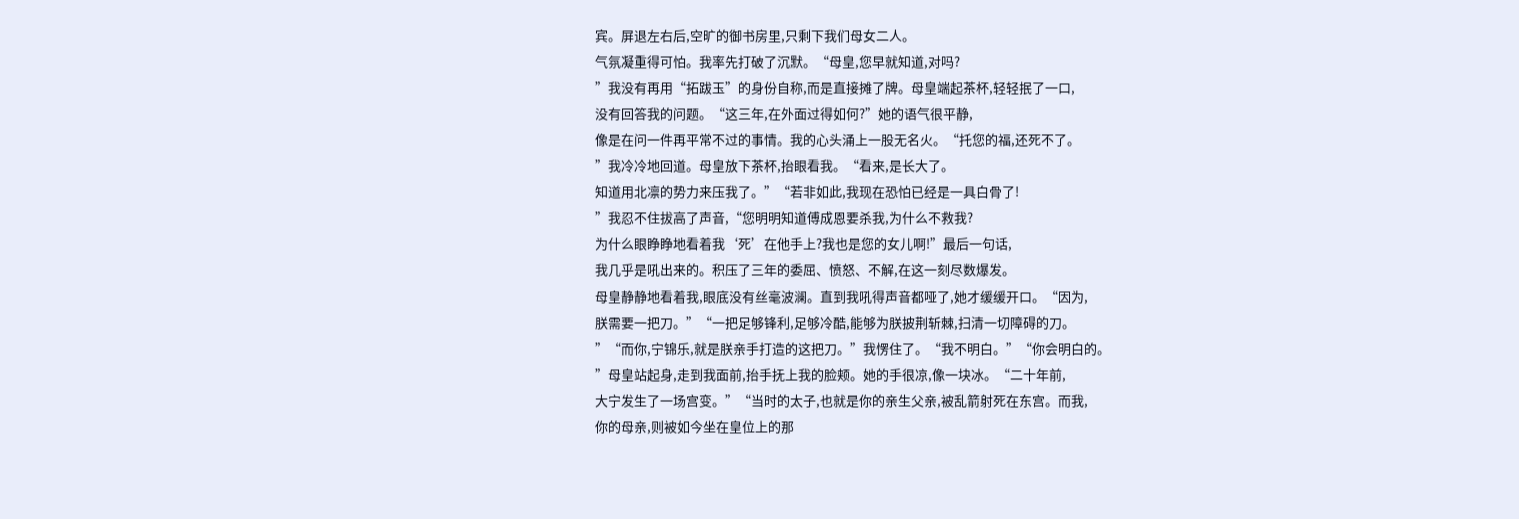宾。屏退左右后,空旷的御书房里,只剩下我们母女二人。
气氛凝重得可怕。我率先打破了沉默。“母皇,您早就知道,对吗?
”我没有再用“拓跋玉”的身份自称,而是直接摊了牌。母皇端起茶杯,轻轻抿了一口,
没有回答我的问题。“这三年,在外面过得如何?”她的语气很平静,
像是在问一件再平常不过的事情。我的心头涌上一股无名火。“托您的福,还死不了。
”我冷冷地回道。母皇放下茶杯,抬眼看我。“看来,是长大了。
知道用北凛的势力来压我了。”“若非如此,我现在恐怕已经是一具白骨了!
”我忍不住拔高了声音,“您明明知道傅成恩要杀我,为什么不救我?
为什么眼睁睁地看着我‘死’在他手上?我也是您的女儿啊!”最后一句话,
我几乎是吼出来的。积压了三年的委屈、愤怒、不解,在这一刻尽数爆发。
母皇静静地看着我,眼底没有丝毫波澜。直到我吼得声音都哑了,她才缓缓开口。“因为,
朕需要一把刀。”“一把足够锋利,足够冷酷,能够为朕披荆斩棘,扫清一切障碍的刀。
”“而你,宁锦乐,就是朕亲手打造的这把刀。”我愣住了。“我不明白。”“你会明白的。
”母皇站起身,走到我面前,抬手抚上我的脸颊。她的手很凉,像一块冰。“二十年前,
大宁发生了一场宫变。”“当时的太子,也就是你的亲生父亲,被乱箭射死在东宫。而我,
你的母亲,则被如今坐在皇位上的那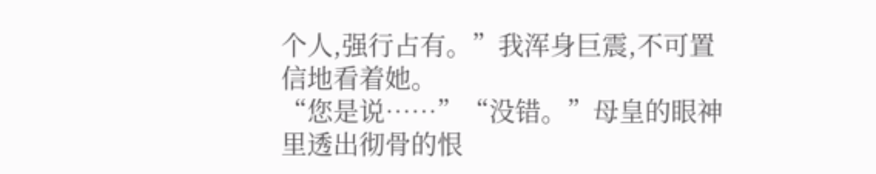个人,强行占有。”我浑身巨震,不可置信地看着她。
“您是说……”“没错。”母皇的眼神里透出彻骨的恨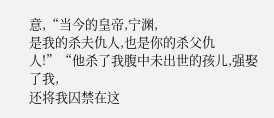意,“当今的皇帝,宁渊,
是我的杀夫仇人,也是你的杀父仇人!”“他杀了我腹中未出世的孩儿,强娶了我,
还将我囚禁在这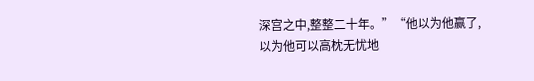深宫之中,整整二十年。”“他以为他赢了,
以为他可以高枕无忧地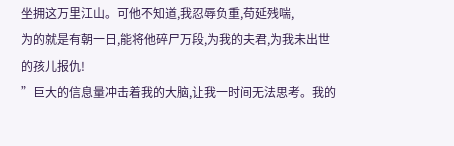坐拥这万里江山。可他不知道,我忍辱负重,苟延残喘,
为的就是有朝一日,能将他碎尸万段,为我的夫君,为我未出世的孩儿报仇!
”巨大的信息量冲击着我的大脑,让我一时间无法思考。我的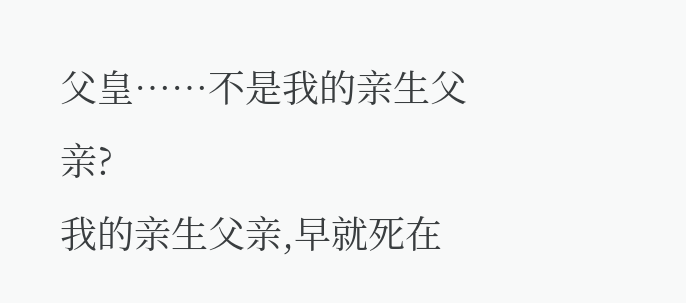父皇……不是我的亲生父亲?
我的亲生父亲,早就死在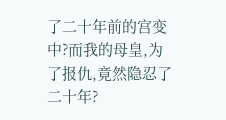了二十年前的宫变中?而我的母皇,为了报仇,竟然隐忍了二十年?